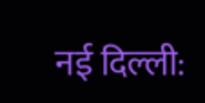नई दिल्ली: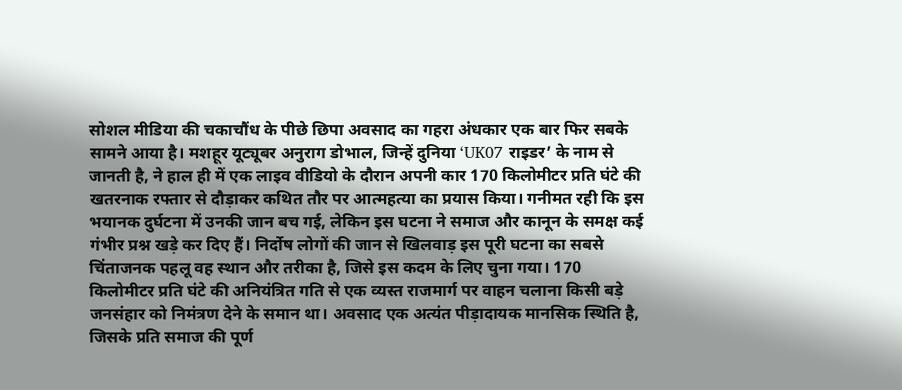सोशल मीडिया की चकाचौंध के पीछे छिपा अवसाद का गहरा अंधकार एक बार फिर सबके सामने आया है। मशहूर यूट्यूबर अनुराग डोभाल, जिन्हें दुनिया ‘UK07 राइडर’ के नाम से जानती है, ने हाल ही में एक लाइव वीडियो के दौरान अपनी कार 170 किलोमीटर प्रति घंटे की खतरनाक रफ्तार से दौड़ाकर कथित तौर पर आत्महत्या का प्रयास किया। गनीमत रही कि इस भयानक दुर्घटना में उनकी जान बच गई, लेकिन इस घटना ने समाज और कानून के समक्ष कई गंभीर प्रश्न खड़े कर दिए हैं। निर्दोष लोगों की जान से खिलवाड़ इस पूरी घटना का सबसे चिंताजनक पहलू वह स्थान और तरीका है, जिसे इस कदम के लिए चुना गया। 170 किलोमीटर प्रति घंटे की अनियंत्रित गति से एक व्यस्त राजमार्ग पर वाहन चलाना किसी बड़े जनसंहार को निमंत्रण देने के समान था। अवसाद एक अत्यंत पीड़ादायक मानसिक स्थिति है, जिसके प्रति समाज की पूर्ण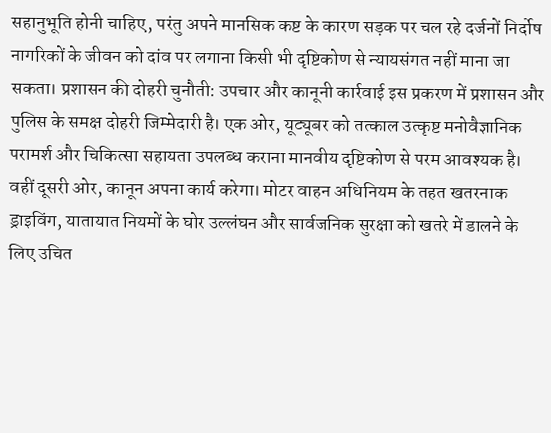सहानुभूति होनी चाहिए, परंतु अपने मानसिक कष्ट के कारण सड़क पर चल रहे दर्जनों निर्दोष नागरिकों के जीवन को दांव पर लगाना किसी भी दृष्टिकोण से न्यायसंगत नहीं माना जा सकता। प्रशासन की दोहरी चुनौती: उपचार और कानूनी कार्रवाई इस प्रकरण में प्रशासन और पुलिस के समक्ष दोहरी जिम्मेदारी है। एक ओर, यूट्यूबर को तत्काल उत्कृष्ट मनोवैज्ञानिक परामर्श और चिकित्सा सहायता उपलब्ध कराना मानवीय दृष्टिकोण से परम आवश्यक है। वहीं दूसरी ओर, कानून अपना कार्य करेगा। मोटर वाहन अधिनियम के तहत खतरनाक ड्राइविंग, यातायात नियमों के घोर उल्लंघन और सार्वजनिक सुरक्षा को खतरे में डालने के लिए उचित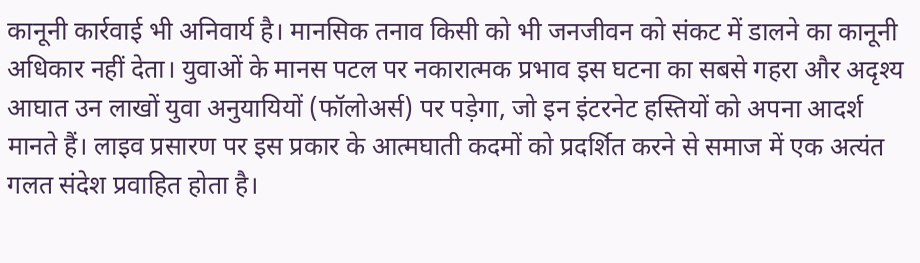कानूनी कार्रवाई भी अनिवार्य है। मानसिक तनाव किसी को भी जनजीवन को संकट में डालने का कानूनी अधिकार नहीं देता। युवाओं के मानस पटल पर नकारात्मक प्रभाव इस घटना का सबसे गहरा और अदृश्य आघात उन लाखों युवा अनुयायियों (फॉलोअर्स) पर पड़ेगा, जो इन इंटरनेट हस्तियों को अपना आदर्श मानते हैं। लाइव प्रसारण पर इस प्रकार के आत्मघाती कदमों को प्रदर्शित करने से समाज में एक अत्यंत गलत संदेश प्रवाहित होता है।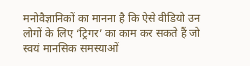मनोवैज्ञानिकों का मानना है कि ऐसे वीडियो उन लोगों के लिए ‘ट्रिगर’ का काम कर सकते हैं जो स्वयं मानसिक समस्याओं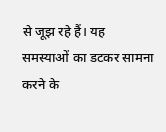से जूझ रहे हैं। यह समस्याओं का डटकर सामना करने के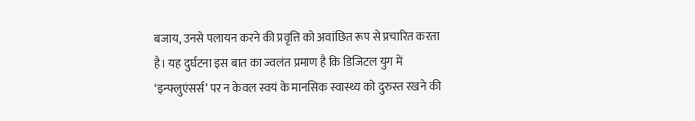बजाय, उनसे पलायन करने की प्रवृत्ति को अवांछित रूप से प्रचारित करता है। यह दुर्घटना इस बात का ज्वलंत प्रमाण है कि डिजिटल युग में ‘इन्फ्लुएंसर्स’ पर न केवल स्वयं के मानसिक स्वास्थ्य को दुरुस्त रखने की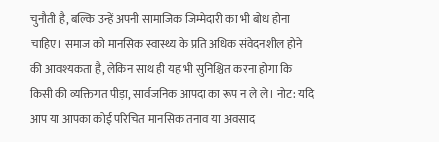चुनौती है, बल्कि उन्हें अपनी सामाजिक जिम्मेदारी का भी बोध होना चाहिए। समाज को मानसिक स्वास्थ्य के प्रति अधिक संवेदनशील होने की आवश्यकता है, लेकिन साथ ही यह भी सुनिश्चित करना होगा कि किसी की व्यक्तिगत पीड़ा, सार्वजनिक आपदा का रूप न ले ले। नोट: यदि आप या आपका कोई परिचित मानसिक तनाव या अवसाद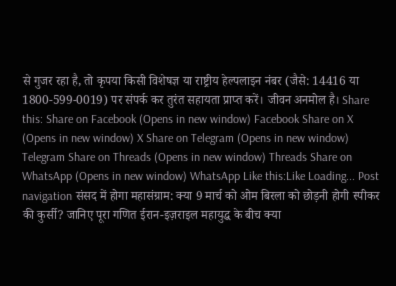से गुजर रहा है, तो कृपया किसी विशेषज्ञ या राष्ट्रीय हेल्पलाइन नंबर (जैसे: 14416 या 1800-599-0019) पर संपर्क कर तुरंत सहायता प्राप्त करें। जीवन अनमोल है। Share this: Share on Facebook (Opens in new window) Facebook Share on X (Opens in new window) X Share on Telegram (Opens in new window) Telegram Share on Threads (Opens in new window) Threads Share on WhatsApp (Opens in new window) WhatsApp Like this:Like Loading... Post navigation संसद में होगा महासंग्राम: क्या 9 मार्च को ओम बिरला को छोड़नी होगी स्पीकर की कुर्सी? जानिए पूरा गणित ईरान-इज़राइल महायुद्ध के बीच क्या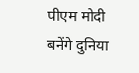पीएम मोदी बनेंगे दुनिया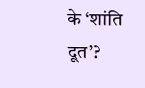के ‘शांति दूत’?